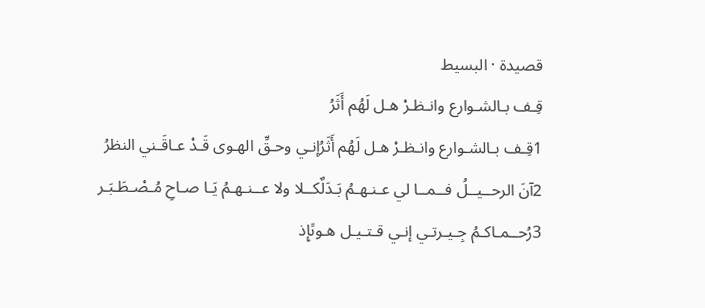قصيدة · البسيط
قِـف بـالشـوارع وانـظـرْ هـل لَهُم أَثَرُ
1قِـف بـالشـوارع وانـظـرْ هـل لَهُم أَثَرُإنـي وحـقِّ الهـوى قَـدْ عـاقَـني النظرُ
2آنَ الرحــيــلُ فــمــا لي عـنـهـمُ بَـدَلٌكــلا ولا عــنـهـمُ يَـا صـاحِ مُـصْـطَـبَـر
3رُحــمـاكـمُ جِـيـرتـي إنـي قـتـيـل هـوىًإِذ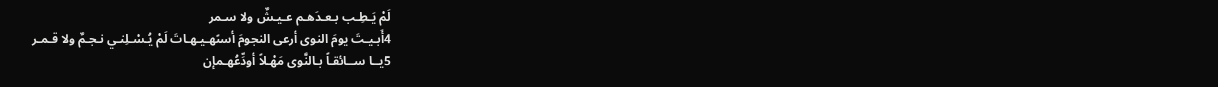لَمْ يَـطِـب بـعـدَهـم عـيـشٌ ولا سـمر
4أَبـيـتَ يومَ النوى أرعى النجومَ أسىًهـيـهـاتَ لَمْ يُـسْـلِنـي نـجـمٌ ولا قـمـر
5يــا ســائقـاً بـالنَّوى مَهْـلاً أودِّعُهـمإن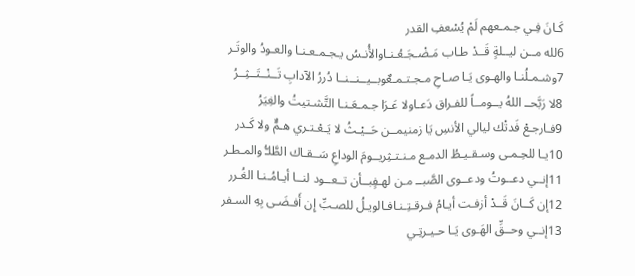كَـانَ فِـي جـمـعهم لَمْ يُسْعفِ القدر
6لله مــن ليــلةٍ قَــدْ طـاب مَـضْـجَـعُـنـاوالأُنـسُ يـجـمـعـنـا والعـودُ والوتَـر
7وشـمـلُنـا والهـوى يَـا صـاحِ مـجـتـمـعٌوبــيــنــنــا دُررُ الآدابِ تَــنْــتَــثِــرُ
8لا رَبَّحــ اللهُ يــومــاً للفـراق دَعـاولا عَـرَا جـمـعَـنـا التَّشـتيتُ والغِيَرُ
9فـارجـعْ فَدتْك ليالي الأنسِ يَا زمنيمــن حَــيْـثُ لا يَـعْـتـري هـمٌّ ولا كَـدر
10يـا للحِـمـى وسـقـيـطُ الدمـع مـنـتـثِريــومَ الوداعِ سَــقـاك الطَّلـُّ والمـطـر
11إنــي دعــوتُ ودعــوى الصَّبــ مـن لهـفٍبــأن تــعــود لنــا أيـامُـنـا الغُـرر
12إن كَــانَ قَــدْ أزفـت أيـامُ فـرقـتِـنـافـالويـلُ للصـبِّ إِن أَفـضَـى بِهِ السـفر
13إنــي وحــقِّ الهَـوى يَـا حـيـرتِـي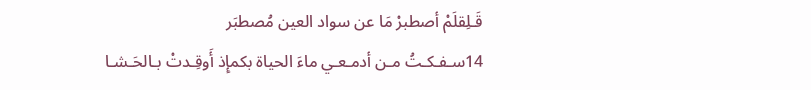قَـلِقلَمْ أصطبرْ مَا عن سواد العين مُصطبَر
14سـفـكـتُ مـن أدمـعـي ماءَ الحياة بكمإِذ أَوقِـدتْ بـالحَـشـا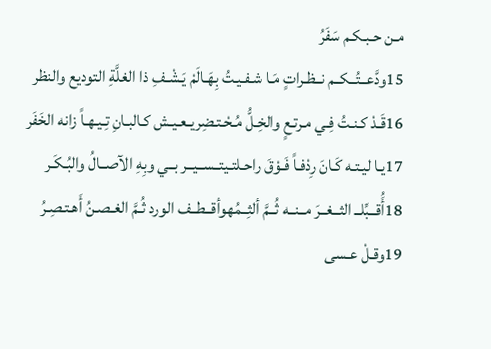مـن حـبـكـم سَفَرُ
15ودَّعــتُــكــم نــظـراتٍ مَـا شـفـيـتُ بِهَـالَمْ يَـشْـفِ ذا الغلَّةِ التوديع والنظر
16قَـدْ كـنـتُ فِـي مـرتـعٍ والخِـلُّ مُـحْـتـضِريـعـيـش كـالبـانِ تِـيـهـاً زانه الخَفَر
17يـا ليـتـه كَـانَ رِدْفـاً فَـوْقَ راحـلتـيتــســيــر بــي وبِهِ الآصــالُ والبُـكَـر
18أَُقــبِّلــ الثــغــرَ مــنــه ثُــمَّ ألثِــمُهوأقــطــف الورد ثُـمَّ الغـصـنُ أَهـتـصِـرُ
19وقـلْ عـسى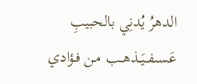الدهرُ يُدنِي بالحبيبِ عَسىفــيَــذهــب مـن فـؤادي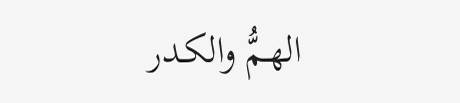الهـمُّ والكـدر